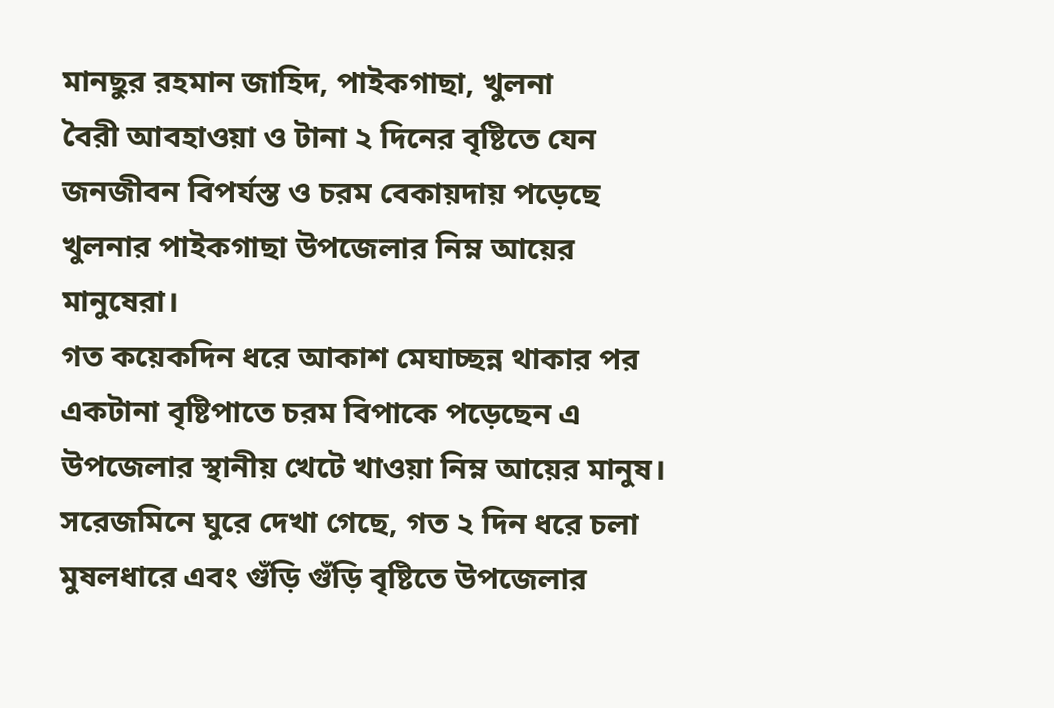মানছুর রহমান জাহিদ, পাইকগাছা, খুলনা
বৈরী আবহাওয়া ও টানা ২ দিনের বৃষ্টিতে যেন জনজীবন বিপর্যস্ত ও চরম বেকায়দায় পড়েছে খুলনার পাইকগাছা উপজেলার নিম্ন আয়ের মানুষেরা।
গত কয়েকদিন ধরে আকাশ মেঘাচ্ছন্ন থাকার পর একটানা বৃষ্টিপাতে চরম বিপাকে পড়েছেন এ উপজেলার স্থানীয় খেটে খাওয়া নিম্ন আয়ের মানুষ।
সরেজমিনে ঘুরে দেখা গেছে, গত ২ দিন ধরে চলা মুষলধারে এবং গুঁড়ি গুঁড়ি বৃষ্টিতে উপজেলার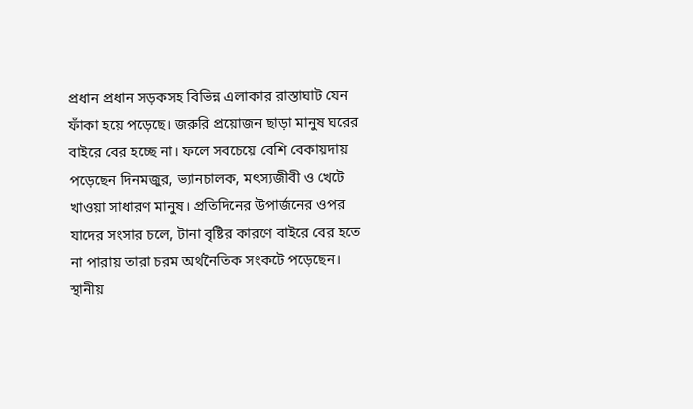প্রধান প্রধান সড়কসহ বিভিন্ন এলাকার রাস্তাঘাট যেন ফাঁকা হয়ে পড়েছে। জরুরি প্রয়োজন ছাড়া মানুষ ঘরের বাইরে বের হচ্ছে না। ফলে সবচেয়ে বেশি বেকায়দায় পড়েছেন দিনমজুর, ভ্যানচালক, মৎস্যজীবী ও খেটে খাওয়া সাধারণ মানুষ। প্রতিদিনের উপার্জনের ওপর যাদের সংসার চলে, টানা বৃষ্টির কারণে বাইরে বের হতে না পারায় তারা চরম অর্থনৈতিক সংকটে পড়েছেন।
স্থানীয়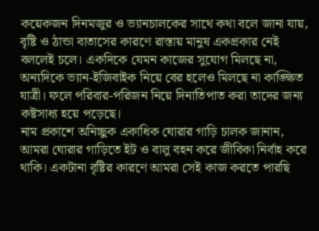কয়েকজন দিনমজুর ও ভ্যানচালকের সাথে কথা বলে জানা যায়, বৃষ্টি ও ঠান্ডা বাতাসের কারণে রাস্তায় মানুষ একপ্রকার নেই বললেই চলে। একদিকে যেমন কাজের সুযোগ মিলছে না, অন্যদিকে ভ্যান-ইজিবাইক নিয়ে বের হলেও মিলছে না কাঙ্ক্ষিত যাত্রী। ফলে পরিবার-পরিজন নিয়ে দিনাতিপাত করা তাদের জন্য কষ্টসাধ্য হয়ে পড়েছে।
নাম প্রকাশে অনিচ্ছুক একাধিক ঘোরার গাড়ি চালক জানান, আমরা ঘোরার গাড়িতে ইট ও বালু বহন করে জীবিকা নির্বাহ করে থাকি। একটানা বৃষ্টির কারণে আমরা সেই কাজ করতে পারছি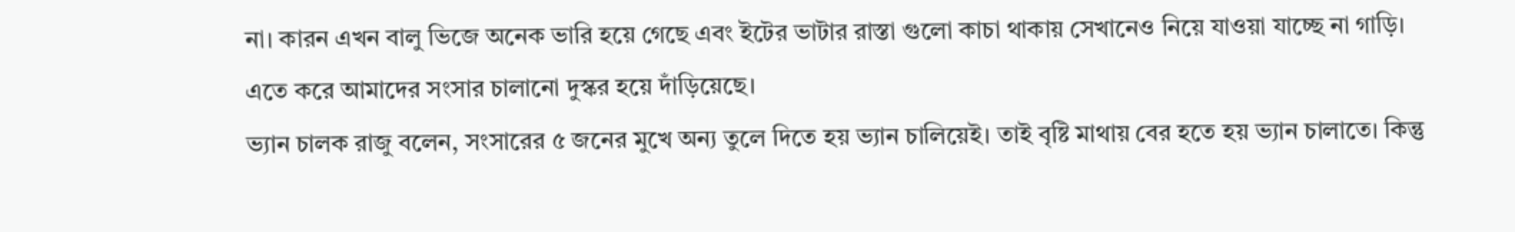না। কারন এখন বালু ভিজে অনেক ভারি হয়ে গেছে এবং ইটের ভাটার রাস্তা গুলো কাচা থাকায় সেখানেও নিয়ে যাওয়া যাচ্ছে না গাড়ি। এতে করে আমাদের সংসার চালানো দুস্কর হয়ে দাঁড়িয়েছে।
ভ্যান চালক রাজু বলেন, সংসারের ৫ জনের মুখে অন্য তুলে দিতে হয় ভ্যান চালিয়েই। তাই বৃষ্টি মাথায় বের হতে হয় ভ্যান চালাতে। কিন্তু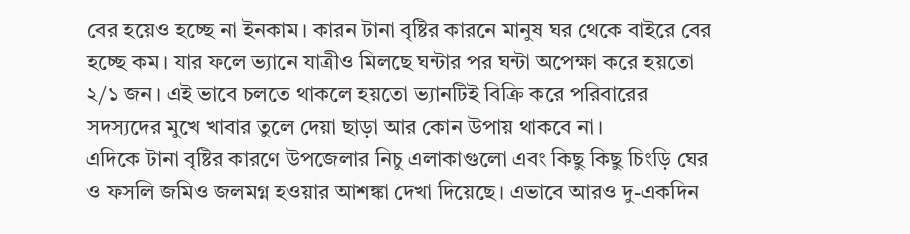বের হয়েও হচ্ছে না ইনকাম। কারন টানা বৃষ্টির কারনে মানুষ ঘর থেকে বাইরে বের হচ্ছে কম। যার ফলে ভ্যানে যাত্রীও মিলছে ঘন্টার পর ঘন্টা অপেক্ষা করে হয়তো ২/১ জন। এই ভাবে চলতে থাকলে হয়তো ভ্যানটিই বিক্রি করে পরিবারের সদস্যদের মুখে খাবার তুলে দেয়া ছাড়া আর কোন উপায় থাকবে না।
এদিকে টানা বৃষ্টির কারণে উপজেলার নিচু এলাকাগুলো এবং কিছু কিছু চিংড়ি ঘের ও ফসলি জমিও জলমগ্ন হওয়ার আশঙ্কা দেখা দিয়েছে। এভাবে আরও দু-একদিন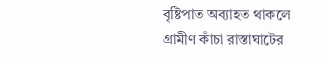বৃষ্টিপাত অব্যাহত থাকলে গ্রামীণ কাঁচা রাস্তাঘাটের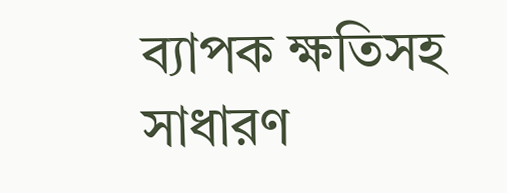ব্যাপক ক্ষতিসহ সাধারণ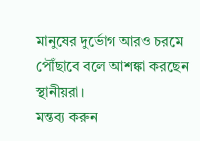মানুষের দুর্ভোগ আরও চরমে পৌঁছাবে বলে আশঙ্কা করছেন স্থানীয়রা।
মন্তব্য করুন